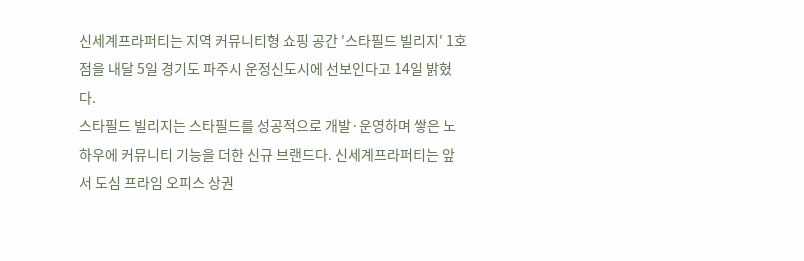신세계프라퍼티는 지역 커뮤니티형 쇼핑 공간 '스타필드 빌리지' 1호점을 내달 5일 경기도 파주시 운정신도시에 선보인다고 14일 밝혔다.
스타필드 빌리지는 스타필드를 성공적으로 개발·운영하며 쌓은 노하우에 커뮤니티 기능을 더한 신규 브랜드다. 신세계프라퍼티는 앞서 도심 프라임 오피스 상권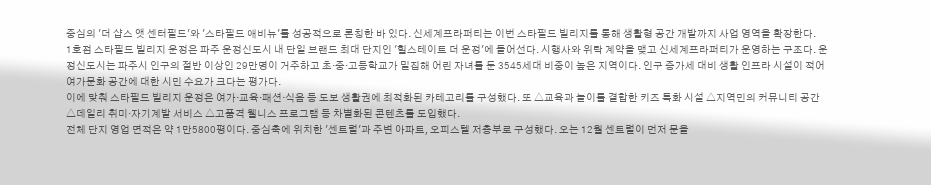중심의 '더 샵스 앳 센터필드'와 '스타필드 애비뉴'를 성공적으로 론칭한 바 있다. 신세계프라퍼티는 이번 스타필드 빌리지를 통해 생활형 공간 개발까지 사업 영역을 확장한다.
1호점 스타필드 빌리지 운정은 파주 운정신도시 내 단일 브랜드 최대 단지인 '힐스테이트 더 운정'에 들어선다. 시행사와 위탁 계약을 맺고 신세계프라퍼티가 운영하는 구조다. 운정신도시는 파주시 인구의 절반 이상인 29만명이 거주하고 초·중·고등학교가 밀집해 어린 자녀를 둔 3545세대 비중이 높은 지역이다. 인구 증가세 대비 생활 인프라 시설이 적어 여가문화 공간에 대한 시민 수요가 크다는 평가다.
이에 맞춰 스타필드 빌리지 운정은 여가·교육·패션·식음 등 도보 생활권에 최적화된 카테고리를 구성했다. 또 △교육과 놀이를 결합한 키즈 특화 시설 △지역민의 커뮤니티 공간 △데일리 취미·자기계발 서비스 △고품격 웰니스 프로그램 등 차별화된 콘텐츠를 도입했다.
전체 단지 영업 면적은 약 1만5800평이다. 중심축에 위치한 '센트럴'과 주변 아파트, 오피스텔 저층부로 구성했다. 오는 12월 센트럴이 먼저 문을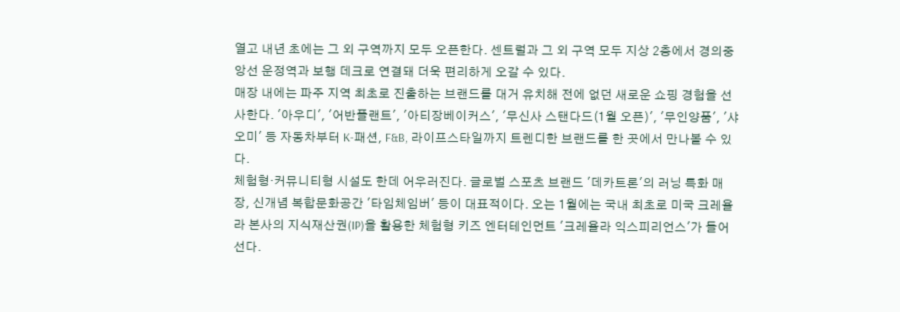열고 내년 초에는 그 외 구역까지 모두 오픈한다. 센트럴과 그 외 구역 모두 지상 2층에서 경의중앙선 운정역과 보행 데크로 연결돼 더욱 편리하게 오갈 수 있다.
매장 내에는 파주 지역 최초로 진출하는 브랜드를 대거 유치해 전에 없던 새로운 쇼핑 경험을 선사한다. '아우디', '어반플랜트', '아티장베이커스', '무신사 스탠다드(1월 오픈)', '무인양품', '샤오미' 등 자동차부터 K-패션, F&B, 라이프스타일까지 트렌디한 브랜드를 한 곳에서 만나볼 수 있다.
체험형·커뮤니티형 시설도 한데 어우러진다. 글로벌 스포츠 브랜드 '데카트론'의 러닝 특화 매장, 신개념 복합문화공간 '타임체임버' 등이 대표적이다. 오는 1월에는 국내 최초로 미국 크레욜라 본사의 지식재산권(IP)을 활용한 체험형 키즈 엔터테인먼트 '크레욜라 익스피리언스'가 들어선다.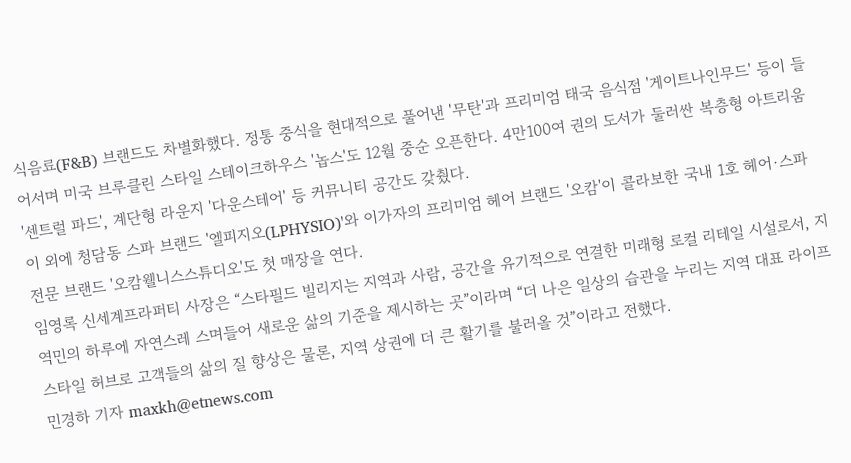식음료(F&B) 브랜드도 차별화했다. 정통 중식을 현대적으로 풀어낸 '무탄'과 프리미엄 태국 음식점 '게이트나인무드' 등이 들어서며 미국 브루클린 스타일 스테이크하우스 '놉스'도 12월 중순 오픈한다. 4만100여 권의 도서가 둘러싼 복층형 아트리움 '센트럴 파드', 계단형 라운지 '다운스테어' 등 커뮤니티 공간도 갖췄다.
이 외에 청담동 스파 브랜드 '엘피지오(LPHYSIO)'와 이가자의 프리미엄 헤어 브랜드 '오캄'이 콜라보한 국내 1호 헤어·스파 전문 브랜드 '오캄웰니스스튜디오'도 첫 매장을 연다.
임영록 신세계프라퍼티 사장은 “스타필드 빌리지는 지역과 사람, 공간을 유기적으로 연결한 미래형 로컬 리테일 시설로서, 지역민의 하루에 자연스레 스며들어 새로운 삶의 기준을 제시하는 곳”이라며 “더 나은 일상의 습관을 누리는 지역 대표 라이프스타일 허브로 고객들의 삶의 질 향상은 물론, 지역 상권에 더 큰 활기를 불러올 것”이라고 전했다.
민경하 기자 maxkh@etnews.com